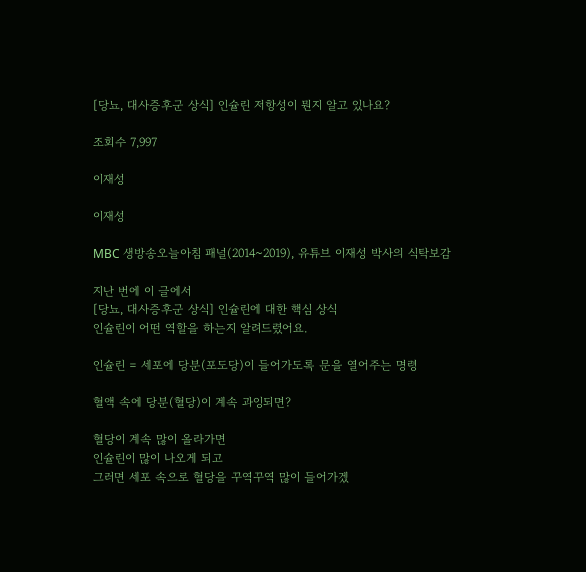[당뇨, 대사증후군 상식] 인슐린 저항성이 뭔지 알고 있나요?

조회수 7,997

이재성

이재성

MBC 생방송오늘아침 패널(2014~2019), 유튜브 이재성 박사의 식탁보감

지난 번에 이 글에서
[당뇨, 대사증후군 상식] 인슐린에 대한 핵심 상식
인슐린이 어떤 역할을 하는지 알려드렸어요.

인슐린 = 세포에 당분(포도당)이 들어가도록 문을 열어주는 명령

혈액 속에 당분(혈당)이 계속 과잉되면?

혈당이 계속 많이 올라가면
인슐린이 많이 나오게 되고
그러면 세포 속으로 혈당을 꾸역꾸역 많이 들어가겠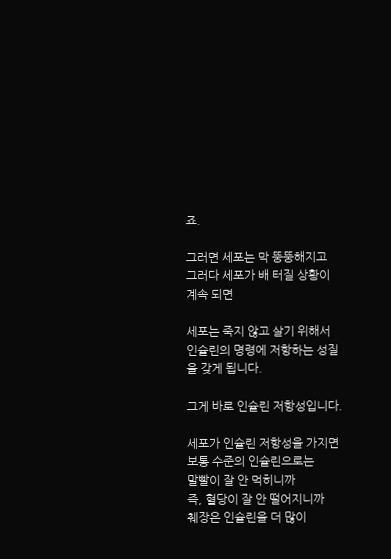죠.

그러면 세포는 막 뚱뚱해지고
그러다 세포가 배 터질 상황이 계속 되면

세포는 죽지 않고 살기 위해서
인슐린의 명령에 저항하는 성질을 갖게 됩니다.

그게 바로 인슐린 저항성입니다.

세포가 인슐린 저항성을 가지면
보통 수준의 인슐린으로는
말빨이 잘 안 먹히니까
즉, 혈당이 잘 안 떨어지니까
췌장은 인슐린을 더 많이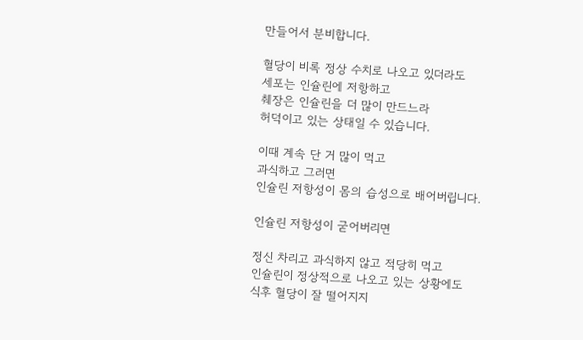만들어서 분비합니다.

혈당이 비록 정상 수치로 나오고 있더라도
세포는 인슐린에 저항하고
췌장은 인슐린을 더 많이 만드느라
허덕이고 있는 상태일 수 있습니다.

이때 계속 단 거 많이 먹고
과식하고 그러면
인슐린 저항성이 몸의 습성으로 배어버립니다.

인슐린 저항성이 굳어버리면

정신 차리고 과식하지 않고 적당히 먹고
인슐린이 정상적으로 나오고 있는 상황에도
식후 혈당이 잘 떨어지지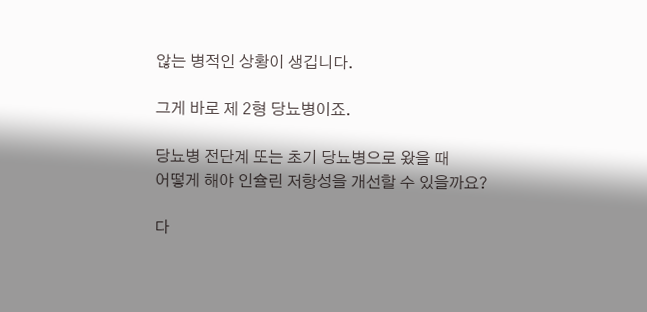않는 병적인 상황이 생깁니다.

그게 바로 제 2형 당뇨병이죠.

당뇨병 전단계 또는 초기 당뇨병으로 왔을 때
어떻게 해야 인슐린 저항성을 개선할 수 있을까요?

다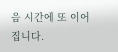음 시간에 또 이어집니다.